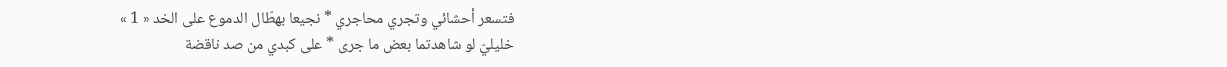فتسعر أحشائي وتجري محاجري * نجيعا بهطّال الدموع على الخد « 1 »
خليليّ لو شاهدتما بعض ما جرى * على كبدي من صد ناقضة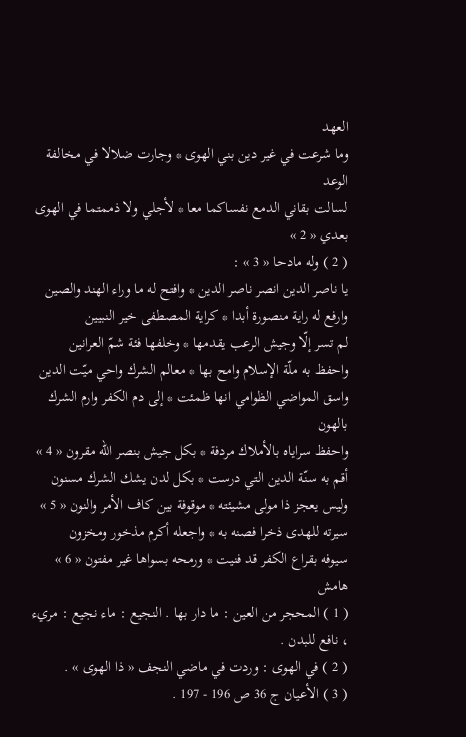العهد
وما شرعت في غير دين بني الهوى * وجارت ضلالا في مخالفة الوعد
لسالت بقاني الدمع نفساكما معا * لأجلي ولا ذممتما في الهوى بعدي « 2 »
( 2 ) وله مادحا « 3 » :
يا ناصر الدين انصر ناصر الدين * وافتح له ما وراء الهند والصين
وارفع له راية منصورة أبدا * كراية المصطفى خير النبيين
لم تسر إلّا وجيش الرعب يقدمها * وخلفها فئة شمّ العرانين
واحفظ به ملّة الإسلام وامح بها * معالم الشرك واحي ميّت الدين
واسق المواضي الظوامي انها ظمئت * إلى دم الكفر وارم الشرك بالهون
واحفظ سراياه بالأملاك مردفة * بكل جيش بنصر اللّه مقرون « 4 »
أقم به سنّة الدين التي درست * بكل لدن يشك الشرك مسنون
وليس يعجز ذا مولى مشيئته * موقوفة بين كاف الأمر والنون « 5 »
سيرته للهدى ذخرا فصنه به * واجعله أكرم مذخور ومخزون
سيوفه بقراع الكفر قد فنيت * ورمحه بسواها غير مفتون « 6 »
هامش
( 1 ) المحجر من العين : ما دار بها . النجيع : ماء نجيع : مريء ، نافع للبدن .
( 2 ) في الهوى : وردت في ماضي النجف « ذا الهوى » .
( 3 ) الأعيان ج 36 ص 196 - 197 .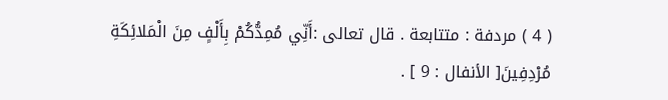( 4 ) مردفة : متتابعة . قال تعالى :أَنِّي مُمِدُّكُمْ بِأَلْفٍ مِنَ الْمَلائِكَةِ مُرْدِفِينَ[ الأنفال : 9 ] .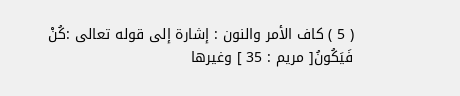( 5 ) كاف الأمر والنون : إشارة إلى قوله تعالى :كُنْ فَيَكُونُ[ مريم : 35 ] وغيرها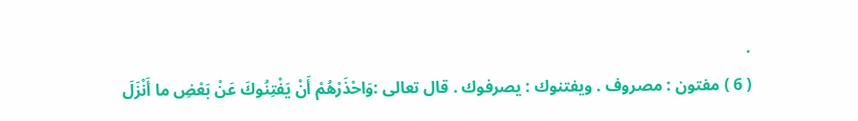.
( 6 ) مفتون : مصروف . ويفتنوك : يصرفوك . قال تعالى :وَاحْذَرْهُمْ أَنْ يَفْتِنُوكَ عَنْ بَعْضِ ما أَنْزَلَ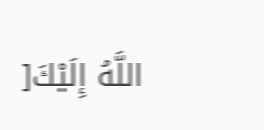اللَّهُ إِلَيْكَ[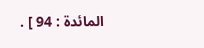المائدة : 94 ] .